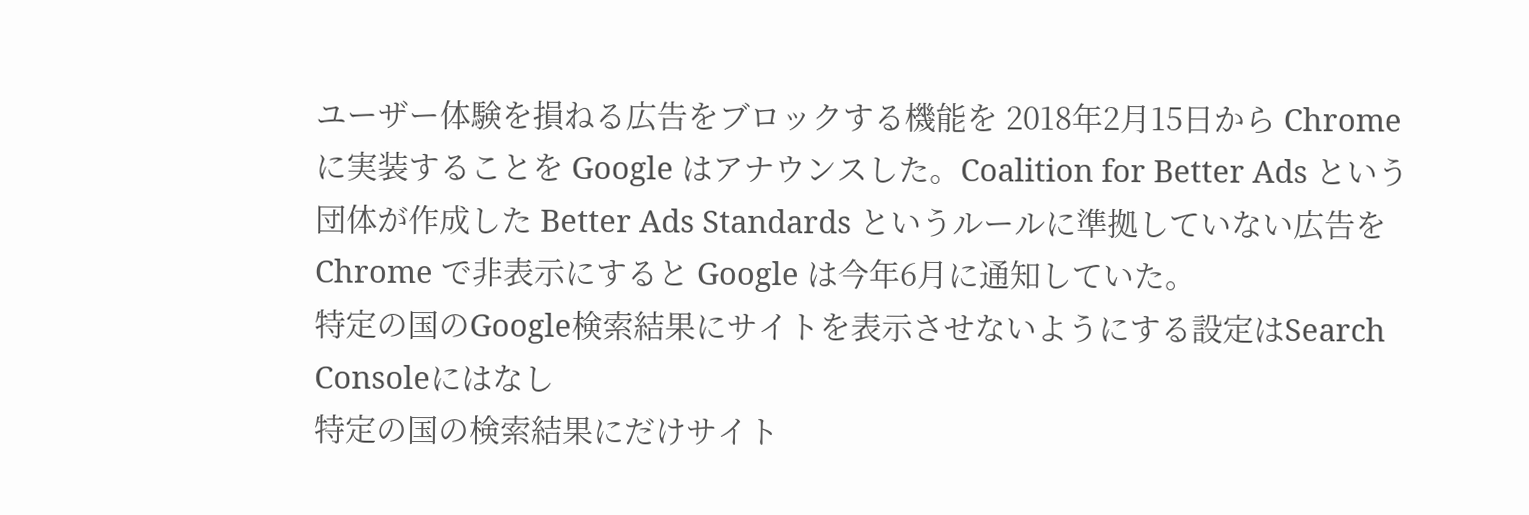ユーザー体験を損ねる広告をブロックする機能を 2018年2月15日から Chrome に実装することを Google はアナウンスした。Coalition for Better Ads という団体が作成した Better Ads Standards というルールに準拠していない広告を Chrome で非表示にすると Google は今年6月に通知していた。
特定の国のGoogle検索結果にサイトを表示させないようにする設定はSearch Consoleにはなし
特定の国の検索結果にだけサイト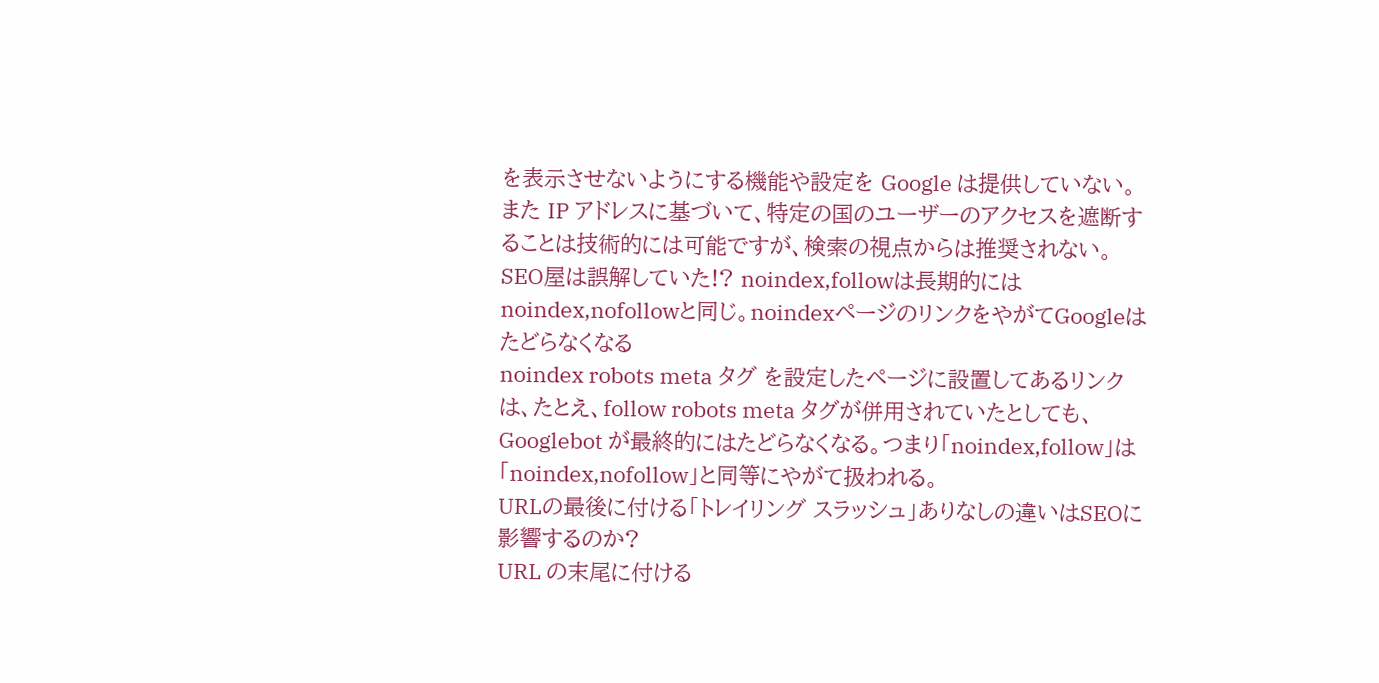を表示させないようにする機能や設定を Google は提供していない。また IP アドレスに基づいて、特定の国のユーザーのアクセスを遮断することは技術的には可能ですが、検索の視点からは推奨されない。
SEO屋は誤解していた!? noindex,followは長期的にはnoindex,nofollowと同じ。noindexページのリンクをやがてGoogleはたどらなくなる
noindex robots meta タグ を設定したページに設置してあるリンクは、たとえ、follow robots meta タグが併用されていたとしても、Googlebot が最終的にはたどらなくなる。つまり「noindex,follow」は「noindex,nofollow」と同等にやがて扱われる。
URLの最後に付ける「トレイリング スラッシュ」ありなしの違いはSEOに影響するのか?
URL の末尾に付ける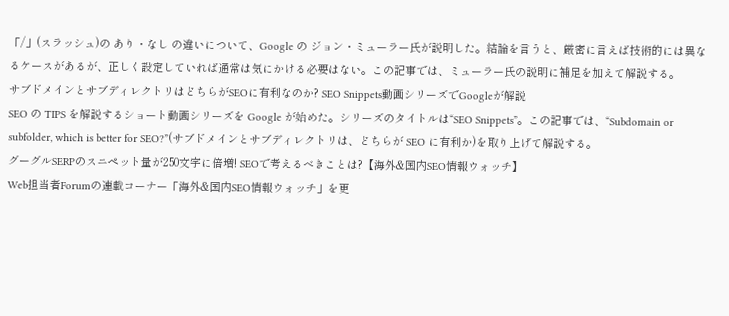「/」(スラッシュ)の あり・なし の違いについて、Google の ジョン・ミューラー氏が説明した。結論を言うと、厳密に言えば技術的には異なるケースがあるが、正しく設定していれば通常は気にかける必要はない。この記事では、ミューラー氏の説明に補足を加えて解説する。
サブドメインとサブディレクトリはどちらがSEOに有利なのか? SEO Snippets動画シリーズでGoogleが解説
SEO の TIPS を解説するショート動画シリーズを Google が始めた。シリーズのタイトルは“SEO Snippets”。この記事では、“Subdomain or subfolder, which is better for SEO?”(サブドメインとサブディレクトリは、どちらが SEO に有利か)を取り上げて解説する。
グーグルSERPのスニペット量が250文字に倍増! SEOで考えるべきことは?【海外&国内SEO情報ウォッチ】
Web担当者Forumの連載コーナー「海外&国内SEO情報ウォッチ」を更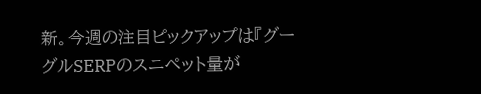新。今週の注目ピックアップは『グーグルSERPのスニペット量が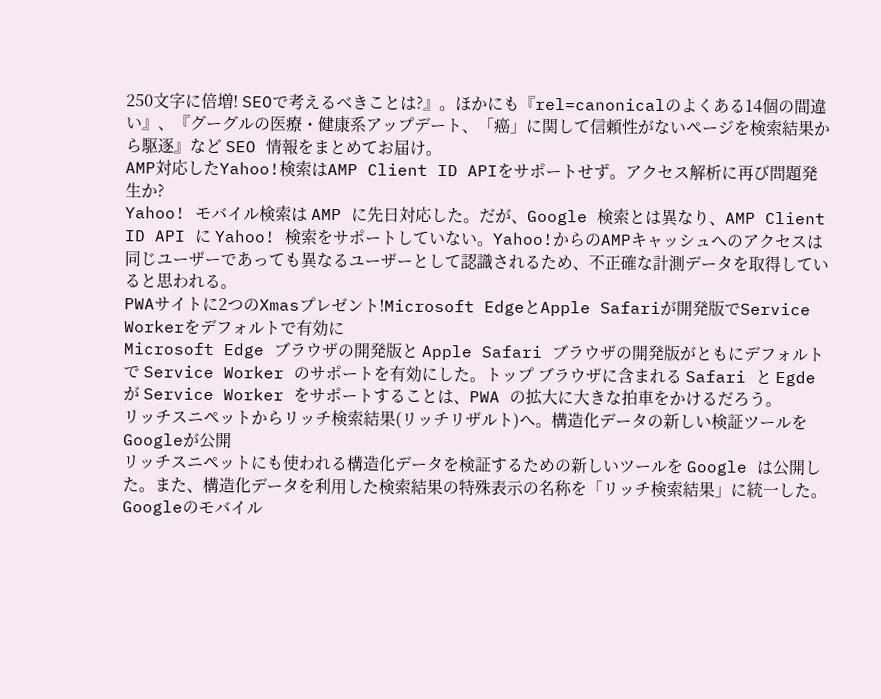250文字に倍増! SEOで考えるべきことは?』。ほかにも『rel=canonicalのよくある14個の間違い』、『グーグルの医療・健康系アップデート、「癌」に関して信頼性がないページを検索結果から駆逐』など SEO 情報をまとめてお届け。
AMP対応したYahoo!検索はAMP Client ID APIをサポートせず。アクセス解析に再び問題発生か?
Yahoo! モバイル検索は AMP に先日対応した。だが、Google 検索とは異なり、AMP Client ID API に Yahoo! 検索をサポートしていない。Yahoo!からのAMPキャッシュへのアクセスは同じユーザーであっても異なるユーザーとして認識されるため、不正確な計測データを取得していると思われる。
PWAサイトに2つのXmasプレゼント!Microsoft EdgeとApple Safariが開発版でService Workerをデフォルトで有効に
Microsoft Edge ブラウザの開発版と Apple Safari ブラウザの開発版がともにデフォルトで Service Worker のサポートを有効にした。トップ ブラウザに含まれる Safari と Egde が Service Worker をサポートすることは、PWA の拡大に大きな拍車をかけるだろう。
リッチスニペットからリッチ検索結果(リッチリザルト)へ。構造化データの新しい検証ツールをGoogleが公開
リッチスニペットにも使われる構造化データを検証するための新しいツールを Google は公開した。また、構造化データを利用した検索結果の特殊表示の名称を「リッチ検索結果」に統一した。
Googleのモバイル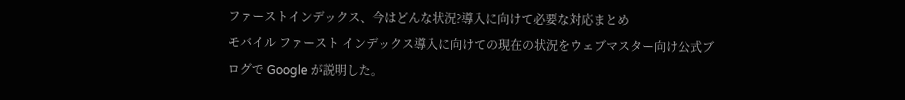ファーストインデックス、今はどんな状況?導入に向けて必要な対応まとめ
モバイル ファースト インデックス導入に向けての現在の状況をウェブマスター向け公式ブログで Google が説明した。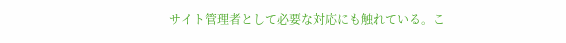サイト管理者として必要な対応にも触れている。こ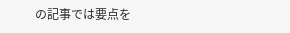の記事では要点を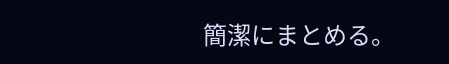簡潔にまとめる。